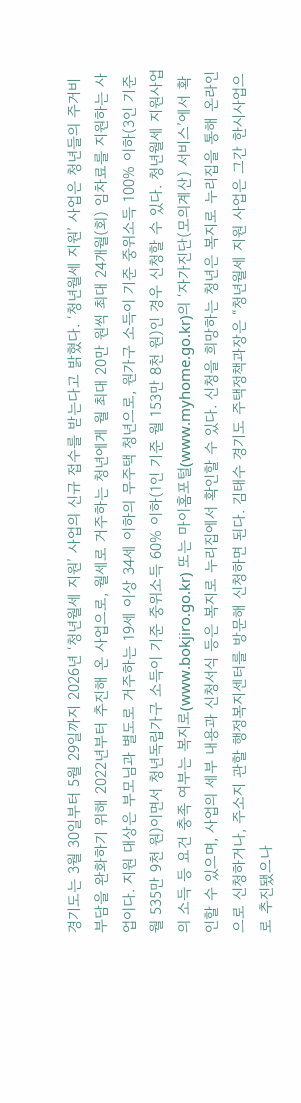경기도는 3월 30일부터 5월 29일까지 2026년 ‘청년월세 지원’ 사업의 신규 접수를 받는다고 밝혔다. ‘청년월세 지원’ 사업은 청년들의 주거비 부담을 완화하기 위해 2022년부터 추진해 온 사업으로, 월세로 거주하는 청년에게 월 최대 20만 원씩 최대 24개월(회) 임차료를 지원하는 사업이다. 지원 대상은 부모님과 별도로 거주하는 19세 이상 34세 이하의 무주택 청년으로, 원가구 소득이 기준 중위소득 100% 이하(3인 기준 월 535만 9천 원)이면서 청년독립가구 소득이 기준 중위소득 60% 이하(1인 기준 월 153만 8천 원)인 경우 신청할 수 있다. 청년월세 지원사업의 소득 등 요건 충족 여부는 복지로(www.bokjiro.go.kr) 또는 마이홈포털(www.myhome.go.kr)의 ‘자가진단(모의계산) 서비스’에서 확인할 수 있으며, 사업의 세부 내용과 신청서식 등은 복지로 누리집에서 확인할 수 있다. 신청을 희망하는 청년은 복지로 누리집을 통해 온라인으로 신청하거나, 주소지 관할 행정복지센터를 방문해 신청하면 된다. 김태수 경기도 주택정책과장은 “청년월세 지원 사업은 그간 한시사업으로 추진됐으나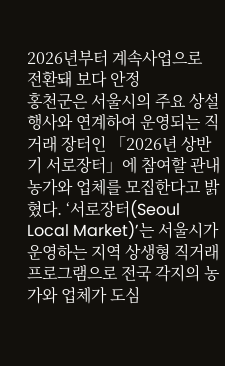2026년부터 계속사업으로 전환돼 보다 안정
홍천군은 서울시의 주요 상설 행사와 연계하여 운영되는 직거래 장터인 「2026년 상반기 서로장터」에 참여할 관내 농가와 업체를 모집한다고 밝혔다. ‘서로장터(Seoul Local Market)’는 서울시가 운영하는 지역 상생형 직거래 프로그램으로 전국 각지의 농가와 업체가 도심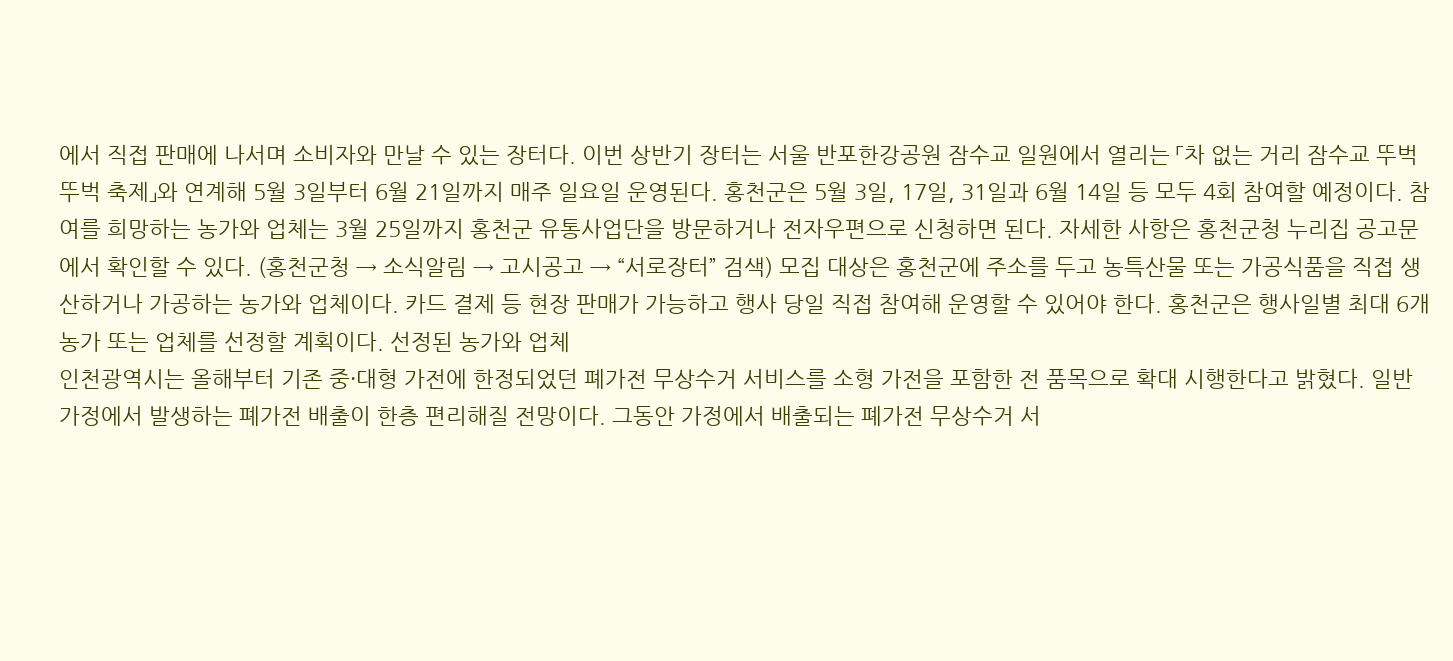에서 직접 판매에 나서며 소비자와 만날 수 있는 장터다. 이번 상반기 장터는 서울 반포한강공원 잠수교 일원에서 열리는 「차 없는 거리 잠수교 뚜벅뚜벅 축제」와 연계해 5월 3일부터 6월 21일까지 매주 일요일 운영된다. 홍천군은 5월 3일, 17일, 31일과 6월 14일 등 모두 4회 참여할 예정이다. 참여를 희망하는 농가와 업체는 3월 25일까지 홍천군 유통사업단을 방문하거나 전자우편으로 신청하면 된다. 자세한 사항은 홍천군청 누리집 공고문에서 확인할 수 있다. (홍천군청 → 소식알림 → 고시공고 → “서로장터” 검색) 모집 대상은 홍천군에 주소를 두고 농특산물 또는 가공식품을 직접 생산하거나 가공하는 농가와 업체이다. 카드 결제 등 현장 판매가 가능하고 행사 당일 직접 참여해 운영할 수 있어야 한다. 홍천군은 행사일별 최대 6개 농가 또는 업체를 선정할 계획이다. 선정된 농가와 업체
인천광역시는 올해부터 기존 중·대형 가전에 한정되었던 폐가전 무상수거 서비스를 소형 가전을 포함한 전 품목으로 확대 시행한다고 밝혔다. 일반 가정에서 발생하는 폐가전 배출이 한층 편리해질 전망이다. 그동안 가정에서 배출되는 폐가전 무상수거 서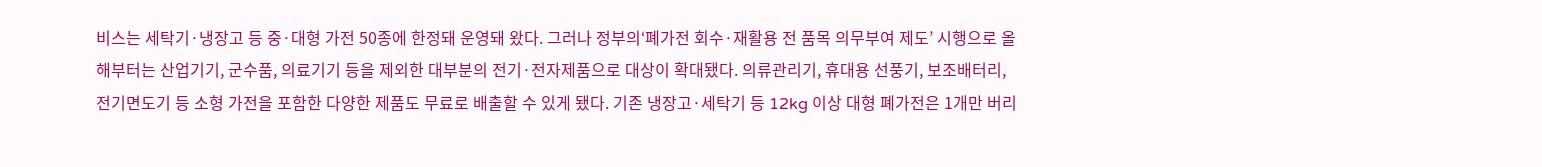비스는 세탁기·냉장고 등 중·대형 가전 50종에 한정돼 운영돼 왔다. 그러나 정부의‘폐가전 회수·재활용 전 품목 의무부여 제도’ 시행으로 올해부터는 산업기기, 군수품, 의료기기 등을 제외한 대부분의 전기·전자제품으로 대상이 확대됐다. 의류관리기, 휴대용 선풍기, 보조배터리, 전기면도기 등 소형 가전을 포함한 다양한 제품도 무료로 배출할 수 있게 됐다. 기존 냉장고·세탁기 등 12kg 이상 대형 폐가전은 1개만 버리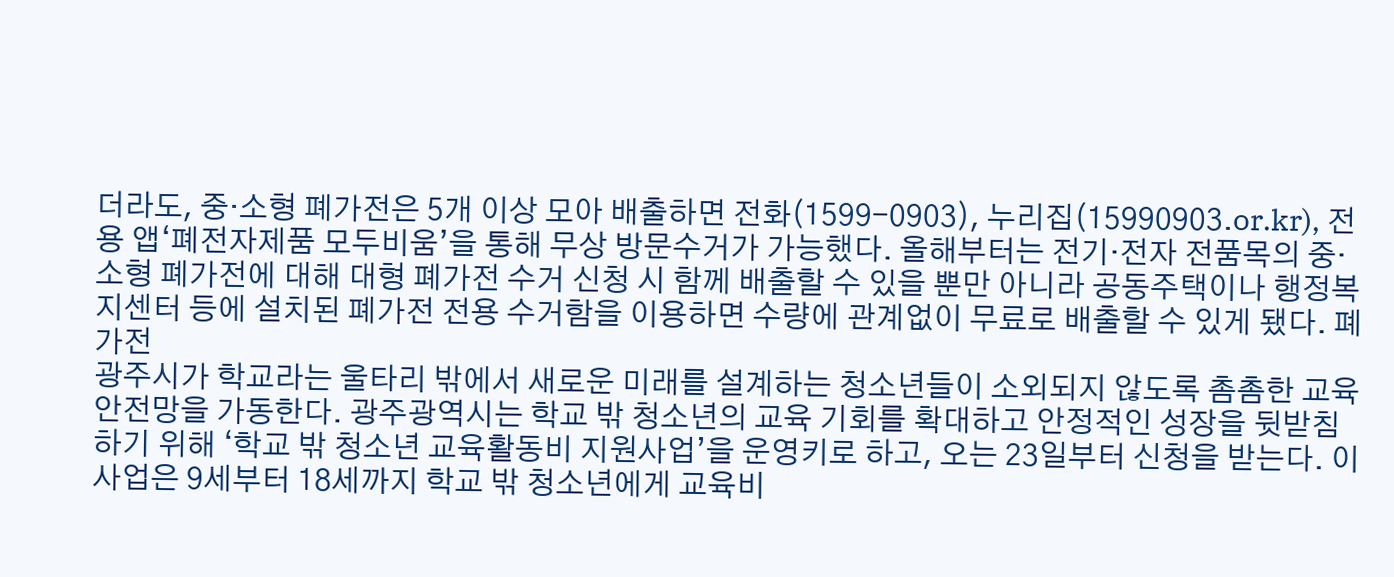더라도, 중·소형 폐가전은 5개 이상 모아 배출하면 전화(1599-0903), 누리집(15990903.or.kr), 전용 앱‘폐전자제품 모두비움’을 통해 무상 방문수거가 가능했다. 올해부터는 전기·전자 전품목의 중·소형 폐가전에 대해 대형 폐가전 수거 신청 시 함께 배출할 수 있을 뿐만 아니라 공동주택이나 행정복지센터 등에 설치된 폐가전 전용 수거함을 이용하면 수량에 관계없이 무료로 배출할 수 있게 됐다. 폐가전
광주시가 학교라는 울타리 밖에서 새로운 미래를 설계하는 청소년들이 소외되지 않도록 촘촘한 교육안전망을 가동한다. 광주광역시는 학교 밖 청소년의 교육 기회를 확대하고 안정적인 성장을 뒷받침하기 위해 ‘학교 밖 청소년 교육활동비 지원사업’을 운영키로 하고, 오는 23일부터 신청을 받는다. 이 사업은 9세부터 18세까지 학교 밖 청소년에게 교육비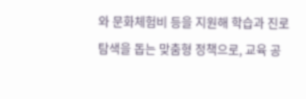와 문화체험비 등을 지원해 학습과 진로 탐색을 돕는 맞춤형 정책으로, 교육 공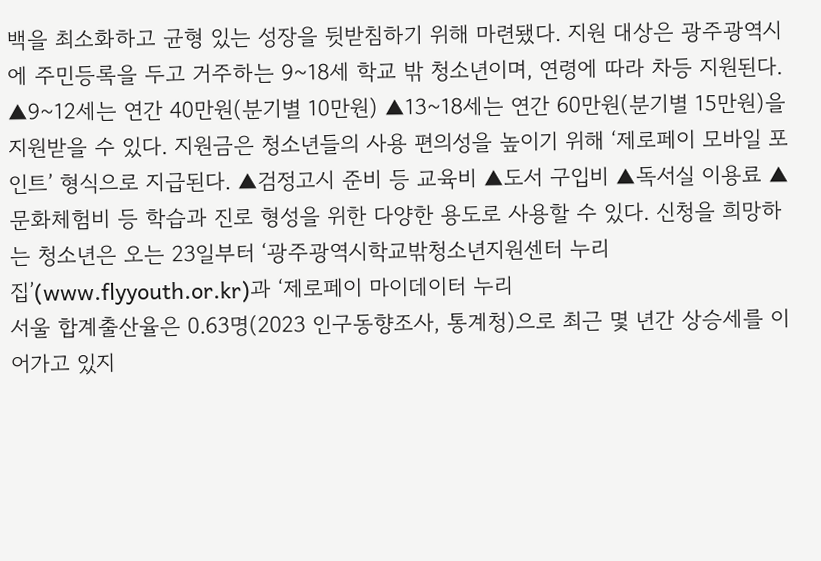백을 최소화하고 균형 있는 성장을 뒷받침하기 위해 마련됐다. 지원 대상은 광주광역시에 주민등록을 두고 거주하는 9~18세 학교 밖 청소년이며, 연령에 따라 차등 지원된다. ▲9~12세는 연간 40만원(분기별 10만원) ▲13~18세는 연간 60만원(분기별 15만원)을 지원받을 수 있다. 지원금은 청소년들의 사용 편의성을 높이기 위해 ‘제로페이 모바일 포인트’ 형식으로 지급된다. ▲검정고시 준비 등 교육비 ▲도서 구입비 ▲독서실 이용료 ▲문화체험비 등 학습과 진로 형성을 위한 다양한 용도로 사용할 수 있다. 신청을 희망하는 청소년은 오는 23일부터 ‘광주광역시학교밖청소년지원센터 누리집’(www.flyyouth.or.kr)과 ‘제로페이 마이데이터 누리
서울 합계출산율은 0.63명(2023 인구동향조사, 통계청)으로 최근 몇 년간 상승세를 이어가고 있지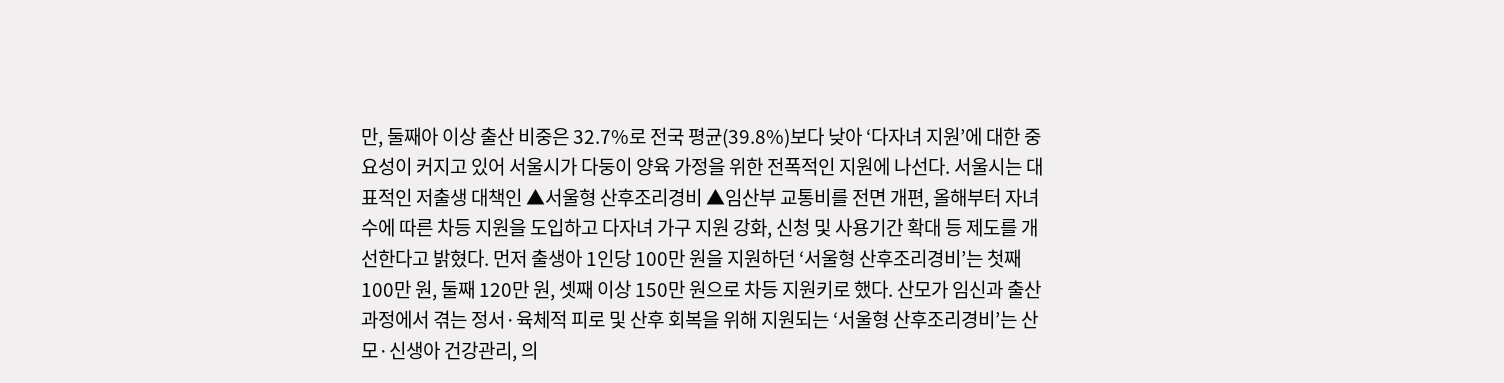만, 둘째아 이상 출산 비중은 32.7%로 전국 평균(39.8%)보다 낮아 ‘다자녀 지원’에 대한 중요성이 커지고 있어 서울시가 다둥이 양육 가정을 위한 전폭적인 지원에 나선다. 서울시는 대표적인 저출생 대책인 ▲서울형 산후조리경비 ▲임산부 교통비를 전면 개편, 올해부터 자녀 수에 따른 차등 지원을 도입하고 다자녀 가구 지원 강화, 신청 및 사용기간 확대 등 제도를 개선한다고 밝혔다. 먼저 출생아 1인당 100만 원을 지원하던 ‘서울형 산후조리경비’는 첫째 100만 원, 둘째 120만 원, 셋째 이상 150만 원으로 차등 지원키로 했다. 산모가 임신과 출산 과정에서 겪는 정서·육체적 피로 및 산후 회복을 위해 지원되는 ‘서울형 산후조리경비’는 산모·신생아 건강관리, 의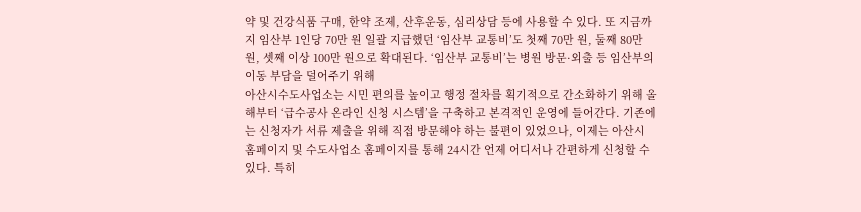약 및 건강식품 구매, 한약 조제, 산후운동, 심리상담 등에 사용할 수 있다. 또 지금까지 임산부 1인당 70만 원 일괄 지급했던 ‘임산부 교통비’도 첫째 70만 원, 둘째 80만 원, 셋째 이상 100만 원으로 확대된다. ‘임산부 교통비’는 병원 방문·외출 등 임산부의 이동 부담을 덜어주기 위해
아산시수도사업소는 시민 편의를 높이고 행정 절차를 획기적으로 간소화하기 위해 올해부터 ‘급수공사 온라인 신청 시스템’을 구축하고 본격적인 운영에 들어간다. 기존에는 신청자가 서류 제출을 위해 직접 방문해야 하는 불편이 있었으나, 이제는 아산시 홈페이지 및 수도사업소 홈페이지를 통해 24시간 언제 어디서나 간편하게 신청할 수 있다. 특히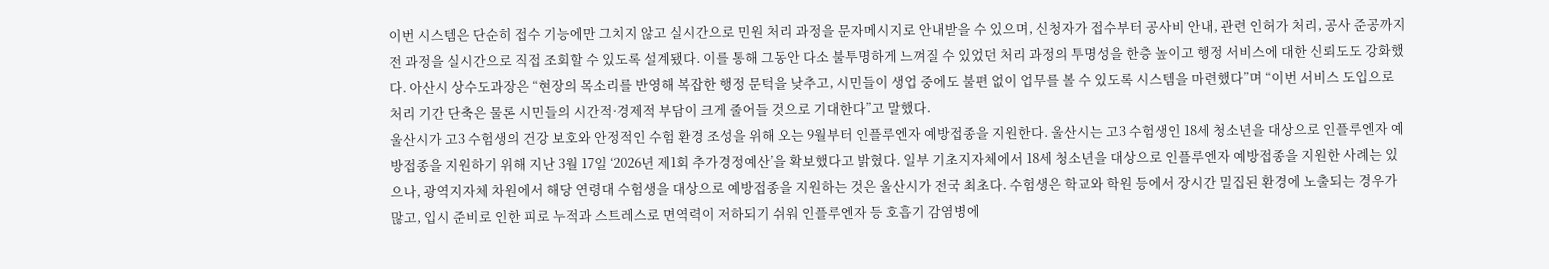이번 시스템은 단순히 접수 기능에만 그치지 않고 실시간으로 민원 처리 과정을 문자메시지로 안내받을 수 있으며, 신청자가 접수부터 공사비 안내, 관련 인허가 처리, 공사 준공까지 전 과정을 실시간으로 직접 조회할 수 있도록 설계됐다. 이를 통해 그동안 다소 불투명하게 느껴질 수 있었던 처리 과정의 투명성을 한층 높이고 행정 서비스에 대한 신뢰도도 강화했다. 아산시 상수도과장은 “현장의 목소리를 반영해 복잡한 행정 문턱을 낮추고, 시민들이 생업 중에도 불편 없이 업무를 볼 수 있도록 시스템을 마련했다”며 “이번 서비스 도입으로 처리 기간 단축은 물론 시민들의 시간적·경제적 부담이 크게 줄어들 것으로 기대한다”고 말했다.
울산시가 고3 수험생의 건강 보호와 안정적인 수험 환경 조성을 위해 오는 9월부터 인플루엔자 예방접종을 지원한다. 울산시는 고3 수험생인 18세 청소년을 대상으로 인플루엔자 예방접종을 지원하기 위해 지난 3월 17일 ‘2026년 제1회 추가경정예산’을 확보했다고 밝혔다. 일부 기초지자체에서 18세 청소년을 대상으로 인플루엔자 예방접종을 지원한 사례는 있으나, 광역지자체 차원에서 해당 연령대 수험생을 대상으로 예방접종을 지원하는 것은 울산시가 전국 최초다. 수험생은 학교와 학원 등에서 장시간 밀집된 환경에 노출되는 경우가 많고, 입시 준비로 인한 피로 누적과 스트레스로 면역력이 저하되기 쉬워 인플루엔자 등 호흡기 감염병에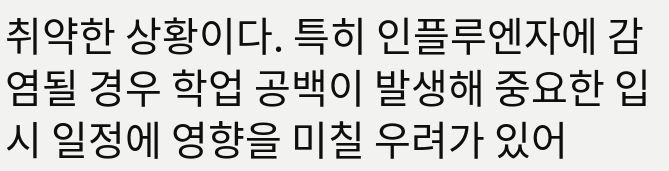취약한 상황이다. 특히 인플루엔자에 감염될 경우 학업 공백이 발생해 중요한 입시 일정에 영향을 미칠 우려가 있어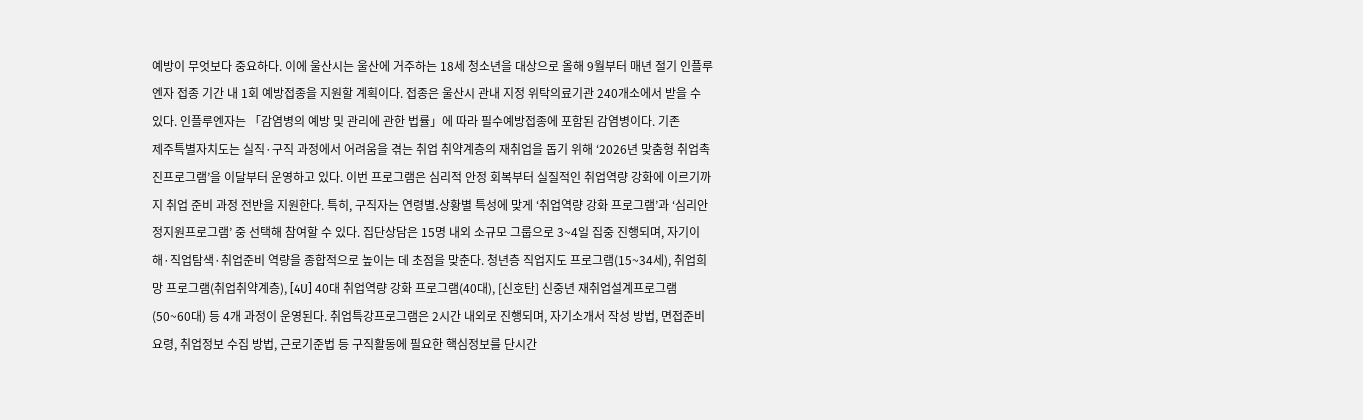예방이 무엇보다 중요하다. 이에 울산시는 울산에 거주하는 18세 청소년을 대상으로 올해 9월부터 매년 절기 인플루엔자 접종 기간 내 1회 예방접종을 지원할 계획이다. 접종은 울산시 관내 지정 위탁의료기관 240개소에서 받을 수 있다. 인플루엔자는 「감염병의 예방 및 관리에 관한 법률」에 따라 필수예방접종에 포함된 감염병이다. 기존
제주특별자치도는 실직·구직 과정에서 어려움을 겪는 취업 취약계층의 재취업을 돕기 위해 ‘2026년 맞춤형 취업촉진프로그램’을 이달부터 운영하고 있다. 이번 프로그램은 심리적 안정 회복부터 실질적인 취업역량 강화에 이르기까지 취업 준비 과정 전반을 지원한다. 특히, 구직자는 연령별․상황별 특성에 맞게 ‘취업역량 강화 프로그램’과 ‘심리안정지원프로그램’ 중 선택해 참여할 수 있다. 집단상담은 15명 내외 소규모 그룹으로 3~4일 집중 진행되며, 자기이해·직업탐색·취업준비 역량을 종합적으로 높이는 데 초점을 맞춘다. 청년층 직업지도 프로그램(15~34세), 취업희망 프로그램(취업취약계층), [4U] 40대 취업역량 강화 프로그램(40대), [신호탄] 신중년 재취업설계프로그램(50~60대) 등 4개 과정이 운영된다. 취업특강프로그램은 2시간 내외로 진행되며, 자기소개서 작성 방법, 면접준비 요령, 취업정보 수집 방법, 근로기준법 등 구직활동에 필요한 핵심정보를 단시간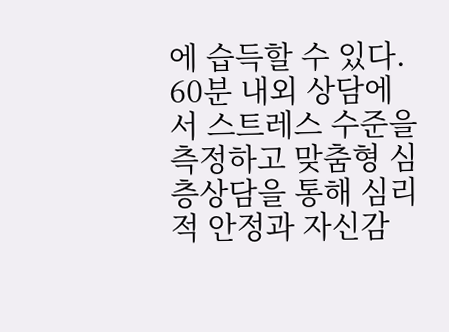에 습득할 수 있다. 60분 내외 상담에서 스트레스 수준을 측정하고 맞춤형 심층상담을 통해 심리적 안정과 자신감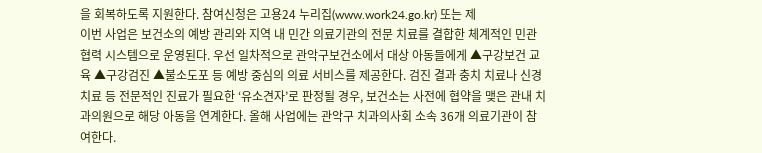을 회복하도록 지원한다. 참여신청은 고용24 누리집(www.work24.go.kr) 또는 제
이번 사업은 보건소의 예방 관리와 지역 내 민간 의료기관의 전문 치료를 결합한 체계적인 민관 협력 시스템으로 운영된다. 우선 일차적으로 관악구보건소에서 대상 아동들에게 ▲구강보건 교육 ▲구강검진 ▲불소도포 등 예방 중심의 의료 서비스를 제공한다. 검진 결과 충치 치료나 신경 치료 등 전문적인 진료가 필요한 ‘유소견자’로 판정될 경우, 보건소는 사전에 협약을 맺은 관내 치과의원으로 해당 아동을 연계한다. 올해 사업에는 관악구 치과의사회 소속 36개 의료기관이 참여한다.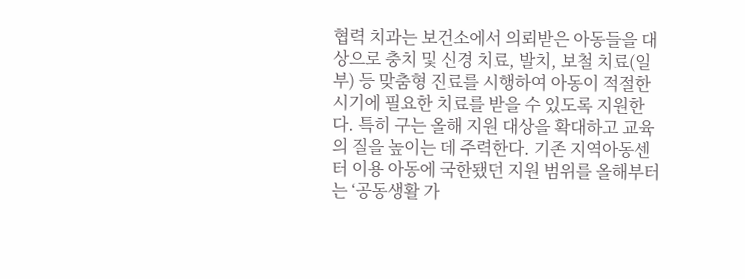협력 치과는 보건소에서 의뢰받은 아동들을 대상으로 충치 및 신경 치료, 발치, 보철 치료(일부) 등 맞춤형 진료를 시행하여 아동이 적절한 시기에 필요한 치료를 받을 수 있도록 지원한다. 특히 구는 올해 지원 대상을 확대하고 교육의 질을 높이는 데 주력한다. 기존 지역아동센터 이용 아동에 국한됐던 지원 범위를 올해부터는 ‘공동생활 가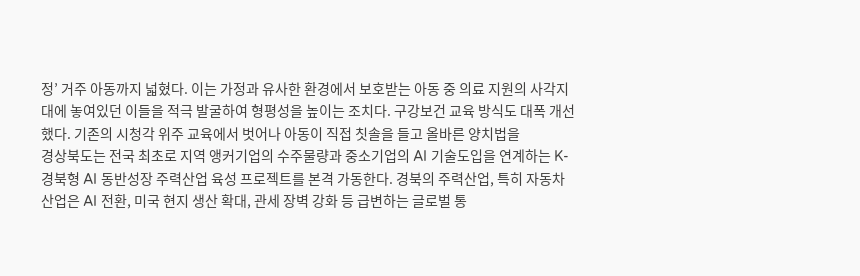정’ 거주 아동까지 넓혔다. 이는 가정과 유사한 환경에서 보호받는 아동 중 의료 지원의 사각지대에 놓여있던 이들을 적극 발굴하여 형평성을 높이는 조치다. 구강보건 교육 방식도 대폭 개선했다. 기존의 시청각 위주 교육에서 벗어나 아동이 직접 칫솔을 들고 올바른 양치법을
경상북도는 전국 최초로 지역 앵커기업의 수주물량과 중소기업의 AI 기술도입을 연계하는 K-경북형 AI 동반성장 주력산업 육성 프로젝트를 본격 가동한다. 경북의 주력산업, 특히 자동차 산업은 AI 전환, 미국 현지 생산 확대, 관세 장벽 강화 등 급변하는 글로벌 통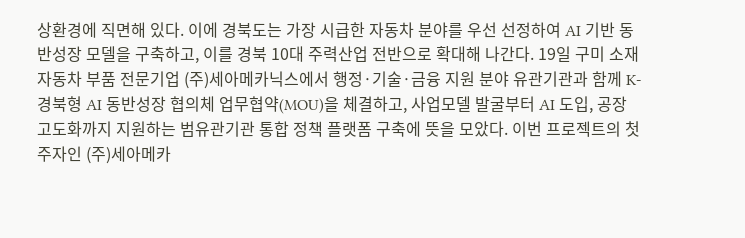상환경에 직면해 있다. 이에 경북도는 가장 시급한 자동차 분야를 우선 선정하여 AI 기반 동반성장 모델을 구축하고, 이를 경북 10대 주력산업 전반으로 확대해 나간다. 19일 구미 소재 자동차 부품 전문기업 (주)세아메카닉스에서 행정·기술·금융 지원 분야 유관기관과 함께 K-경북형 AI 동반성장 협의체 업무협약(MOU)을 체결하고, 사업모델 발굴부터 AI 도입, 공장 고도화까지 지원하는 범유관기관 통합 정책 플랫폼 구축에 뜻을 모았다. 이번 프로젝트의 첫 주자인 (주)세아메카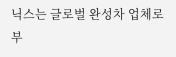닉스는 글로벌 완성차 업체로부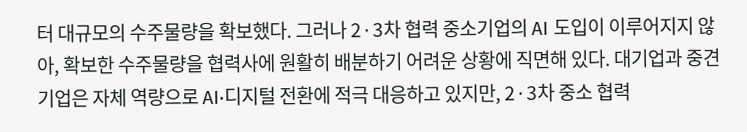터 대규모의 수주물량을 확보했다. 그러나 2·3차 협력 중소기업의 AI 도입이 이루어지지 않아, 확보한 수주물량을 협력사에 원활히 배분하기 어려운 상황에 직면해 있다. 대기업과 중견기업은 자체 역량으로 AI·디지털 전환에 적극 대응하고 있지만, 2·3차 중소 협력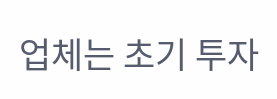업체는 초기 투자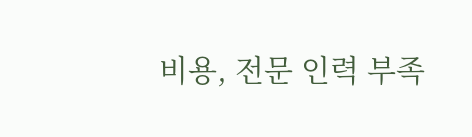비용, 전문 인력 부족